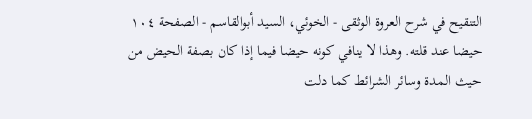التنقيح في شرح العروة الوثقى - الخوئي، السيد أبوالقاسم - الصفحة ١٠٤
حيضا عند قلته. وهذا لا ينافي كونه حيضا فيما إذا كان بصفة الحيض من حيث المدة وسائر الشرائط كما دلت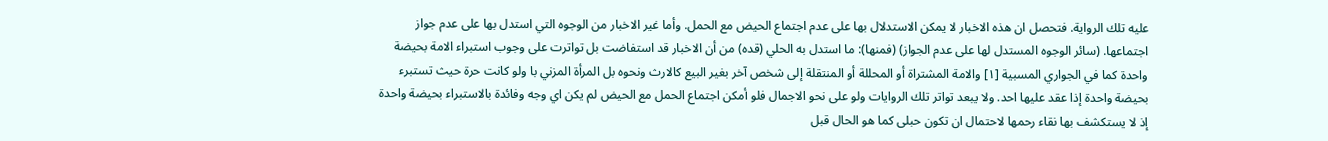عليه تلك الرواية. فتحصل ان هذه الاخبار لا يمكن الاستدلال بها على عدم اجتماع الحيض مع الحمل. وأما غير الاخبار من الوجوه التي استدل بها على عدم جواز اجتماعها. (سائر الوجوه المستدل لها على عدم الجواز) (فمنها): ما استدل به الحلي (قده) من أن الاخبار قد استفاضت بل تواترت على وجوب استبراء الامة بحيضة واحدة كما في الجواري المسبية [١] والامة المشتراة أو المحللة أو المنتقلة إلى شخص آخر بغير البيع كالارث ونحوه بل المرأة المزني با ولو كانت حرة حيث تستبرء بحيضة واحدة إذا عقد عليها احد. ولا يبعد تواتر تلك الروايات ولو على نحو الاجمال فلو أمكن اجتماع الحمل مع الحيض لم يكن اي وجه وفائدة بالاستبراء بحيضة واحدة إذ لا يستكشف بها نقاء رحمها لاحتمال ان تكون حبلى كما هو الحال قبل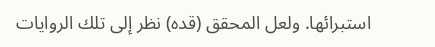استبرائها. ولعل المحقق (قده) نظر إلى تلك الروايات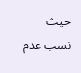حيث نسب عدم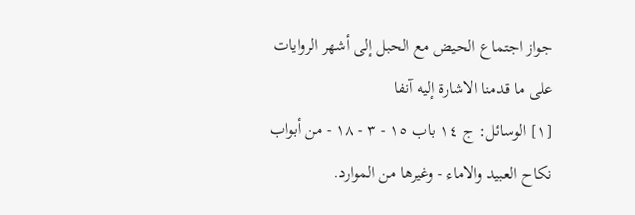جواز اجتماع الحيض مع الحبل إلى أشهر الروايات على ما قدمنا الاشارة إليه آنفا
[١] الوسائل: ج ١٤ باب ١٥ - ٣ - ١٨ - من أبواب نكاح العبيد والاماء - وغيرها من الموارد.